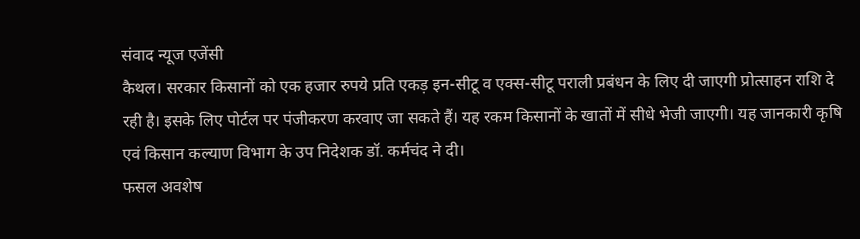संवाद न्यूज एजेंसी
कैथल। सरकार किसानों को एक हजार रुपये प्रति एकड़ इन-सीटू व एक्स-सीटू पराली प्रबंधन के लिए दी जाएगी प्रोत्साहन राशि दे रही है। इसके लिए पोर्टल पर पंजीकरण करवाए जा सकते हैं। यह रकम किसानों के खातों में सीधे भेजी जाएगी। यह जानकारी कृषि एवं किसान कल्याण विभाग के उप निदेशक डॉ. कर्मचंद ने दी।
फसल अवशेष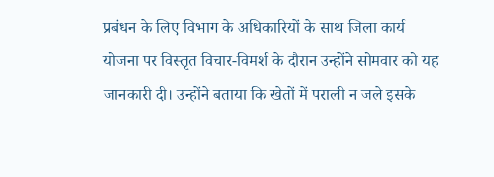प्रबंधन के लिए विभाग के अधिकारियों के साथ जिला कार्य योजना पर विस्तृत विचार-विमर्श के दौरान उन्होंने सोमवार को यह जानकारी दी। उन्होंने बताया कि खेतों में पराली न जले इसके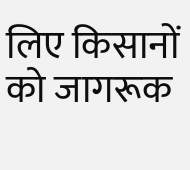लिए किसानों को जागरूक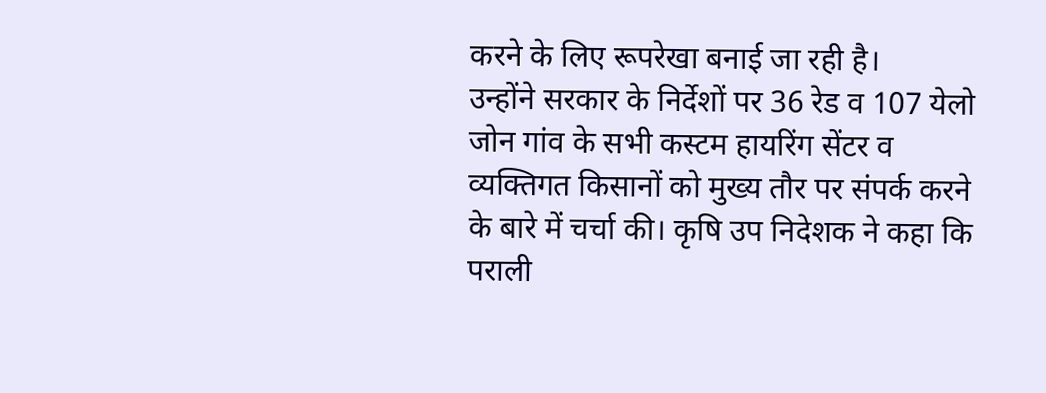करने के लिए रूपरेखा बनाई जा रही है।
उन्होंने सरकार के निर्देशों पर 36 रेड व 107 येलो जोन गांव के सभी कस्टम हायरिंग सेंटर व व्यक्तिगत किसानों को मुख्य तौर पर संपर्क करने के बारे में चर्चा की। कृषि उप निदेशक ने कहा कि पराली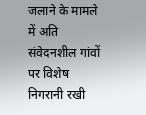जलाने के मामले में अति संवेदनशील गांवों पर विशेष निगरानी रखी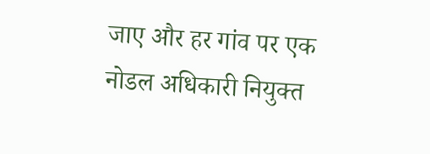जाए और हर गांव पर एक नोडल अधिकारी नियुक्त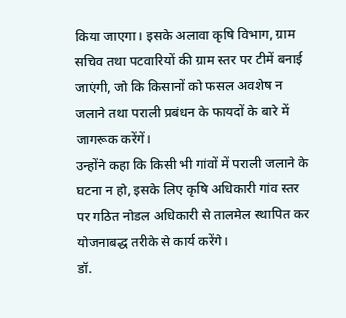किया जाएगा। इसके अलावा कृषि विभाग, ग्राम सचिव तथा पटवारियों की ग्राम स्तर पर टीमें बनाई जाएंगी, जो कि किसानों को फसल अवशेष न जलाने तथा पराली प्रबंधन के फायदों के बारे में जागरूक करेंगें।
उन्होंने कहा कि किसी भी गांवों में पराली जलाने के घटना न हो, इसके लिए कृषि अधिकारी गांव स्तर पर गठित नोडल अधिकारी से तालमेल स्थापित कर योजनाबद्ध तरीके से कार्य करेंगे।
डॉ.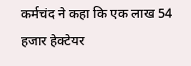कर्मचंद ने कहा कि एक लाख 54 हजार हेक्टेयर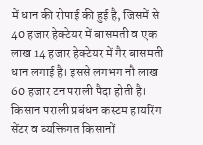में धान की रोपाई की हुई है, जिसमें से 40 हजार हेक्टेयर में बासमती व एक लाख 14 हजार हेक्टेयर में गैर बासमती धान लगाई है। इससे लगभग नौ लाख 60 हजार टन पराली पैदा होती है। किसान पराली प्रबंधन कस्टम हायरिंग सेंटर व व्यक्तिगत किसानों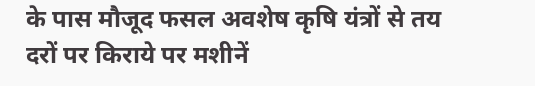के पास मौजूद फसल अवशेष कृषि यंत्रों से तय दरों पर किराये पर मशीनें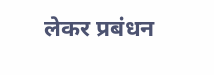लेकर प्रबंधन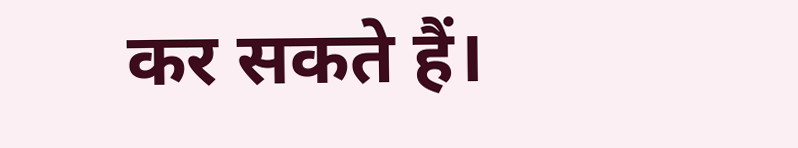कर सकते हैं।